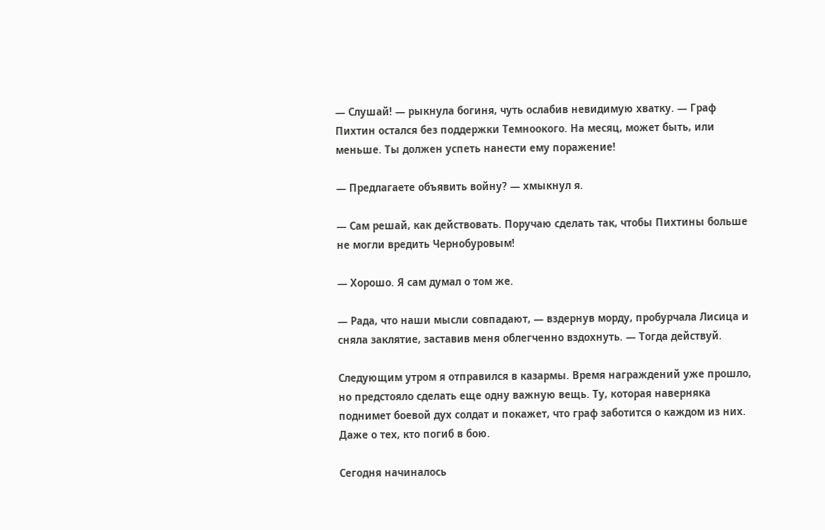— Слушай! — рыкнула богиня, чуть ослабив невидимую хватку. — Граф Пихтин остался без поддержки Темноокого. На месяц, может быть, или меньше. Ты должен успеть нанести ему поражение!

— Предлагаете объявить войну? — хмыкнул я.

— Сам решай, как действовать. Поручаю сделать так, чтобы Пихтины больше не могли вредить Чернобуровым!

— Хорошо. Я сам думал о том же.

— Рада, что наши мысли совпадают, — вздернув морду, пробурчала Лисица и сняла заклятие, заставив меня облегченно вздохнуть. — Тогда действуй.

Следующим утром я отправился в казармы. Время награждений уже прошло, но предстояло сделать еще одну важную вещь. Ту, которая наверняка поднимет боевой дух солдат и покажет, что граф заботится о каждом из них. Даже о тех, кто погиб в бою.

Сегодня начиналось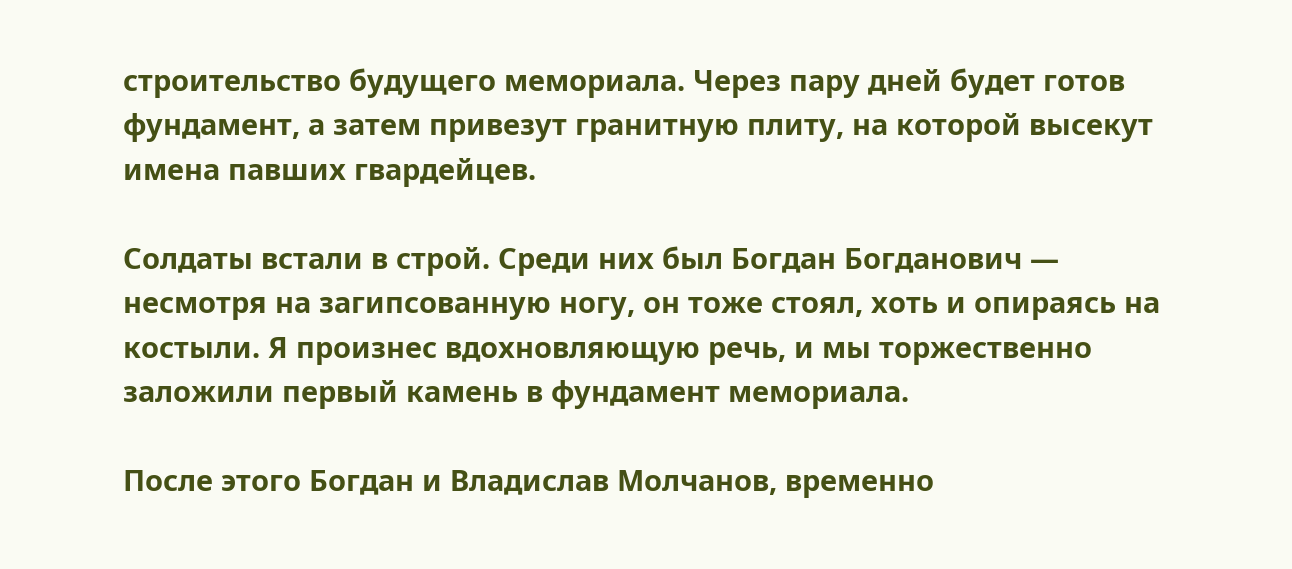строительство будущего мемориала. Через пару дней будет готов фундамент, а затем привезут гранитную плиту, на которой высекут имена павших гвардейцев.

Солдаты встали в строй. Среди них был Богдан Богданович — несмотря на загипсованную ногу, он тоже стоял, хоть и опираясь на костыли. Я произнес вдохновляющую речь, и мы торжественно заложили первый камень в фундамент мемориала.

После этого Богдан и Владислав Молчанов, временно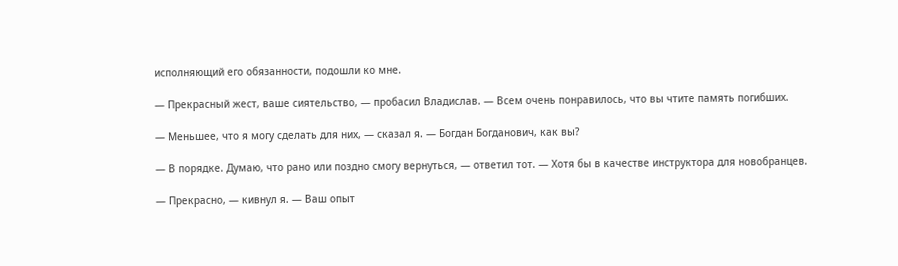исполняющий его обязанности, подошли ко мне.

— Прекрасный жест, ваше сиятельство, — пробасил Владислав. — Всем очень понравилось, что вы чтите память погибших.

— Меньшее, что я могу сделать для них, — сказал я. — Богдан Богданович, как вы?

— В порядке. Думаю, что рано или поздно смогу вернуться, — ответил тот. — Хотя бы в качестве инструктора для новобранцев.

— Прекрасно, — кивнул я. — Ваш опыт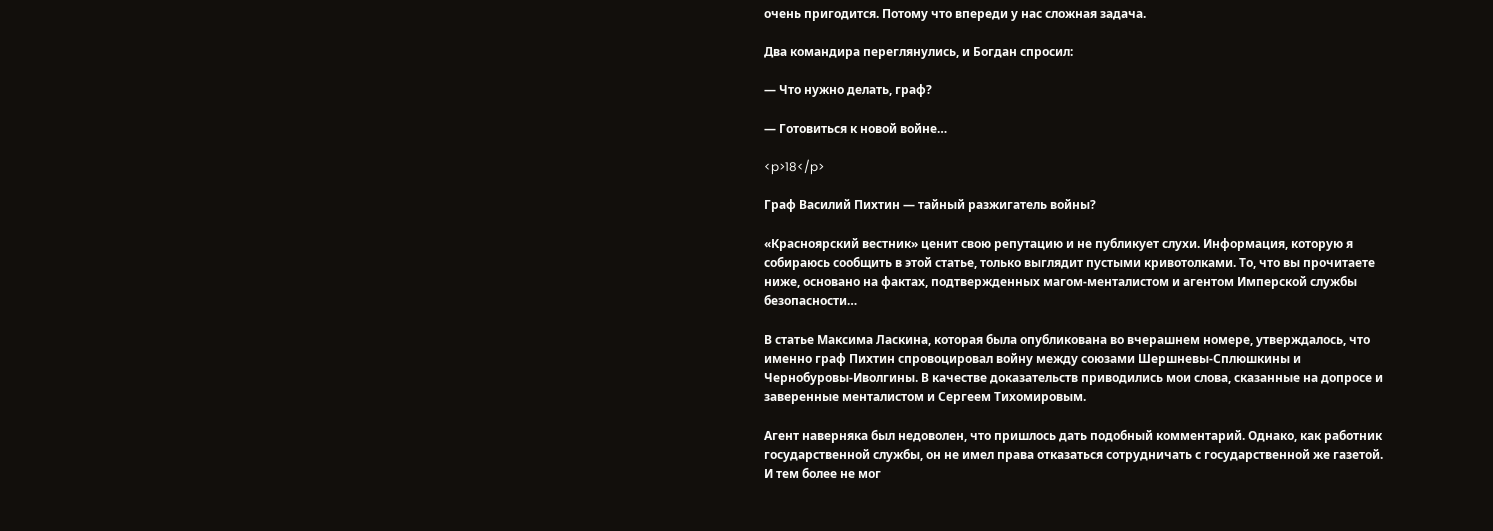очень пригодится. Потому что впереди у нас сложная задача.

Два командира переглянулись, и Богдан спросил:

— Что нужно делать, граф?

— Готовиться к новой войне…

<p>18</p>

Граф Василий Пихтин — тайный разжигатель войны?

«Красноярский вестник» ценит свою репутацию и не публикует слухи. Информация, которую я собираюсь сообщить в этой статье, только выглядит пустыми кривотолками. То, что вы прочитаете ниже, основано на фактах, подтвержденных магом-менталистом и агентом Имперской службы безопасности…

В статье Максима Ласкина, которая была опубликована во вчерашнем номере, утверждалось, что именно граф Пихтин спровоцировал войну между союзами Шершневы-Сплюшкины и Чернобуровы-Иволгины. В качестве доказательств приводились мои слова, сказанные на допросе и заверенные менталистом и Сергеем Тихомировым.

Агент наверняка был недоволен, что пришлось дать подобный комментарий. Однако, как работник государственной службы, он не имел права отказаться сотрудничать с государственной же газетой. И тем более не мог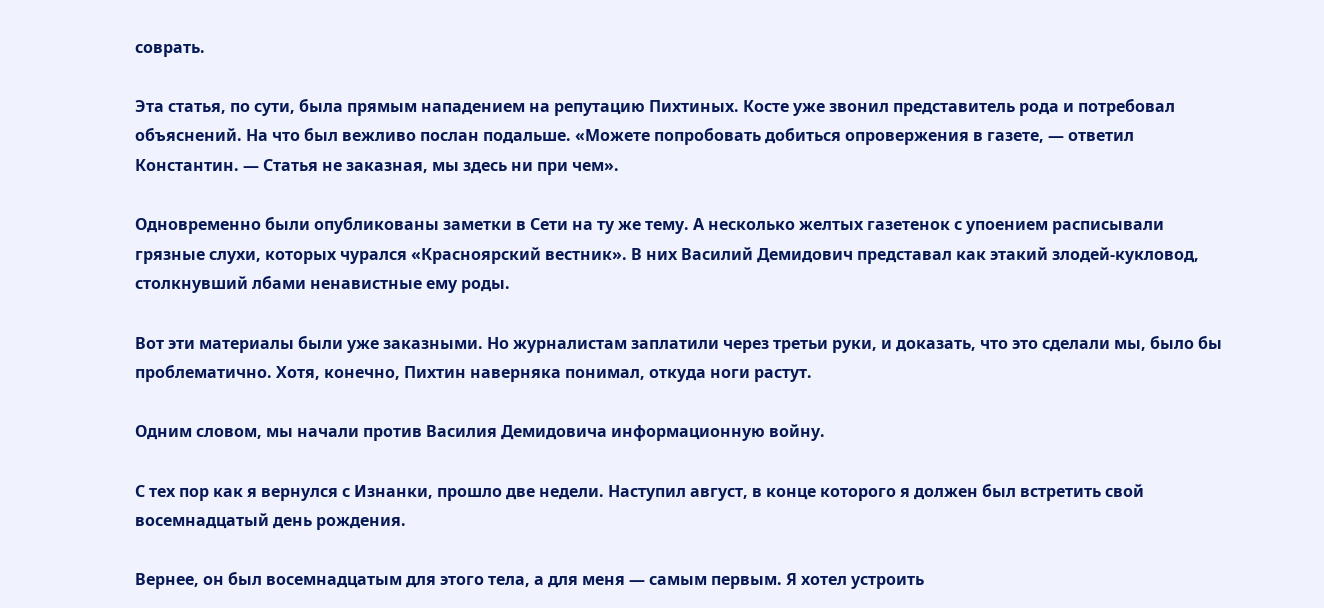соврать.

Эта статья, по сути, была прямым нападением на репутацию Пихтиных. Косте уже звонил представитель рода и потребовал объяснений. На что был вежливо послан подальше. «Можете попробовать добиться опровержения в газете, — ответил Константин. — Статья не заказная, мы здесь ни при чем».

Одновременно были опубликованы заметки в Сети на ту же тему. А несколько желтых газетенок с упоением расписывали грязные слухи, которых чурался «Красноярский вестник». В них Василий Демидович представал как этакий злодей-кукловод, столкнувший лбами ненавистные ему роды.

Вот эти материалы были уже заказными. Но журналистам заплатили через третьи руки, и доказать, что это сделали мы, было бы проблематично. Хотя, конечно, Пихтин наверняка понимал, откуда ноги растут.

Одним словом, мы начали против Василия Демидовича информационную войну.

С тех пор как я вернулся с Изнанки, прошло две недели. Наступил август, в конце которого я должен был встретить свой восемнадцатый день рождения.

Вернее, он был восемнадцатым для этого тела, а для меня — самым первым. Я хотел устроить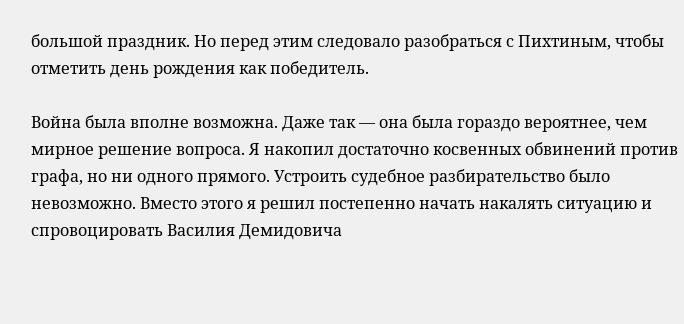большой праздник. Но перед этим следовало разобраться с Пихтиным, чтобы отметить день рождения как победитель.

Война была вполне возможна. Даже так — она была гораздо вероятнее, чем мирное решение вопроса. Я накопил достаточно косвенных обвинений против графа, но ни одного прямого. Устроить судебное разбирательство было невозможно. Вместо этого я решил постепенно начать накалять ситуацию и спровоцировать Василия Демидовича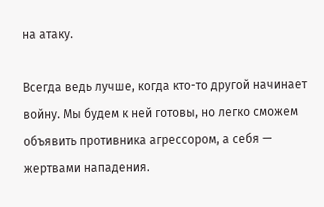на атаку.

Всегда ведь лучше, когда кто-то другой начинает войну. Мы будем к ней готовы, но легко сможем объявить противника агрессором, а себя — жертвами нападения.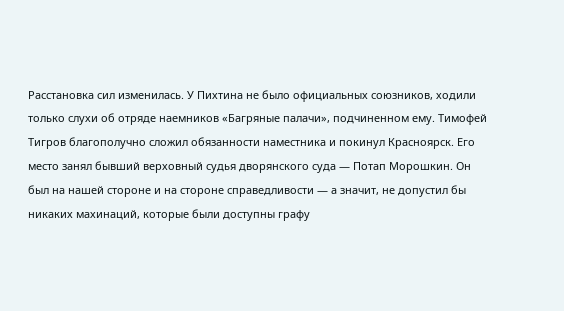Расстановка сил изменилась. У Пихтина не было официальных союзников, ходили только слухи об отряде наемников «Багряные палачи», подчиненном ему. Тимофей Тигров благополучно сложил обязанности наместника и покинул Красноярск. Его место занял бывший верховный судья дворянского суда — Потап Морошкин. Он был на нашей стороне и на стороне справедливости — а значит, не допустил бы никаких махинаций, которые были доступны графу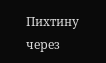Пихтину через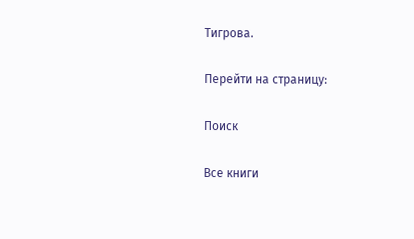Тигрова.

Перейти на страницу:

Поиск

Все книги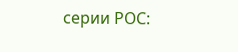серии РОС: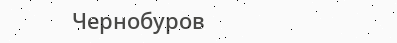Чернобуров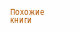Похожие книги